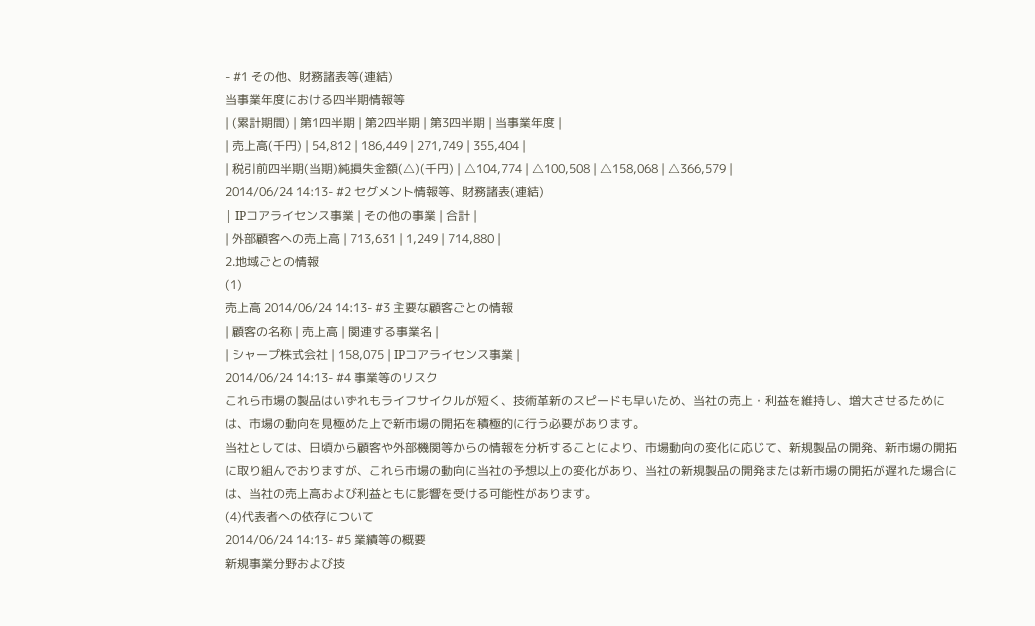- #1 その他、財務諸表等(連結)
当事業年度における四半期情報等
| (累計期間) | 第1四半期 | 第2四半期 | 第3四半期 | 当事業年度 |
| 売上高(千円) | 54,812 | 186,449 | 271,749 | 355,404 |
| 税引前四半期(当期)純損失金額(△)(千円) | △104,774 | △100,508 | △158,068 | △366,579 |
2014/06/24 14:13- #2 セグメント情報等、財務諸表(連結)
| IPコアライセンス事業 | その他の事業 | 合計 |
| 外部顧客への売上高 | 713,631 | 1,249 | 714,880 |
2.地域ごとの情報
(1)
売上高 2014/06/24 14:13- #3 主要な顧客ごとの情報
| 顧客の名称 | 売上高 | 関連する事業名 |
| シャープ株式会社 | 158,075 | IPコアライセンス事業 |
2014/06/24 14:13- #4 事業等のリスク
これら市場の製品はいずれもライフサイクルが短く、技術革新のスピードも早いため、当社の売上・利益を維持し、増大させるためには、市場の動向を見極めた上で新市場の開拓を積極的に行う必要があります。
当社としては、日頃から顧客や外部機関等からの情報を分析することにより、市場動向の変化に応じて、新規製品の開発、新市場の開拓に取り組んでおりますが、これら市場の動向に当社の予想以上の変化があり、当社の新規製品の開発または新市場の開拓が遅れた場合には、当社の売上高および利益ともに影響を受ける可能性があります。
(4)代表者への依存について
2014/06/24 14:13- #5 業績等の概要
新規事業分野および技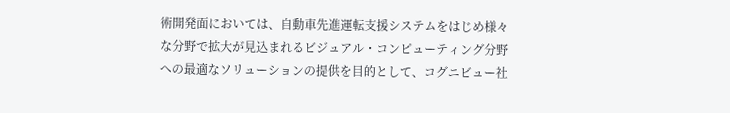術開発面においては、自動車先進運転支援システムをはじめ様々な分野で拡大が見込まれるビジュアル・コンピューティング分野への最適なソリューションの提供を目的として、コグニビュー社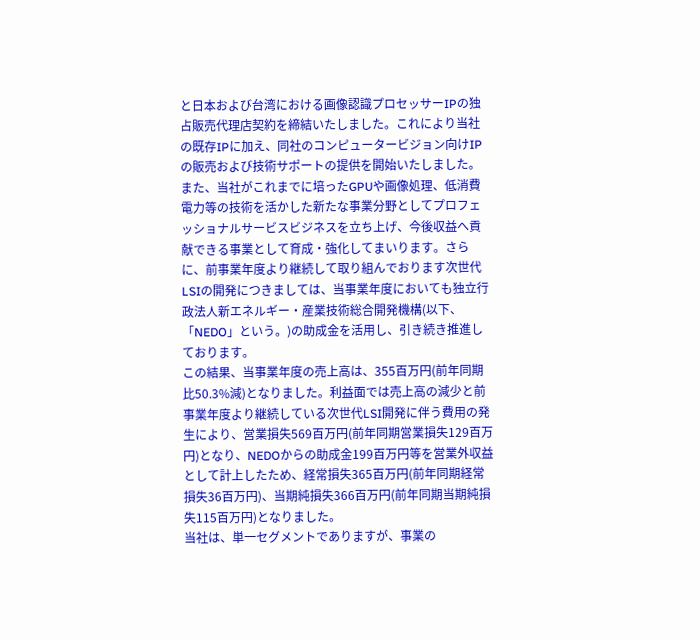と日本および台湾における画像認識プロセッサーIPの独占販売代理店契約を締結いたしました。これにより当社の既存IPに加え、同社のコンピュータービジョン向けIPの販売および技術サポートの提供を開始いたしました。また、当社がこれまでに培ったGPUや画像処理、低消費電力等の技術を活かした新たな事業分野としてプロフェッショナルサービスビジネスを立ち上げ、今後収益へ貢献できる事業として育成・強化してまいります。さらに、前事業年度より継続して取り組んでおります次世代LSIの開発につきましては、当事業年度においても独立行政法人新エネルギー・産業技術総合開発機構(以下、「NEDO」という。)の助成金を活用し、引き続き推進しております。
この結果、当事業年度の売上高は、355百万円(前年同期比50.3%減)となりました。利益面では売上高の減少と前事業年度より継続している次世代LSI開発に伴う費用の発生により、営業損失569百万円(前年同期営業損失129百万円)となり、NEDOからの助成金199百万円等を営業外収益として計上したため、経常損失365百万円(前年同期経常損失36百万円)、当期純損失366百万円(前年同期当期純損失115百万円)となりました。
当社は、単一セグメントでありますが、事業の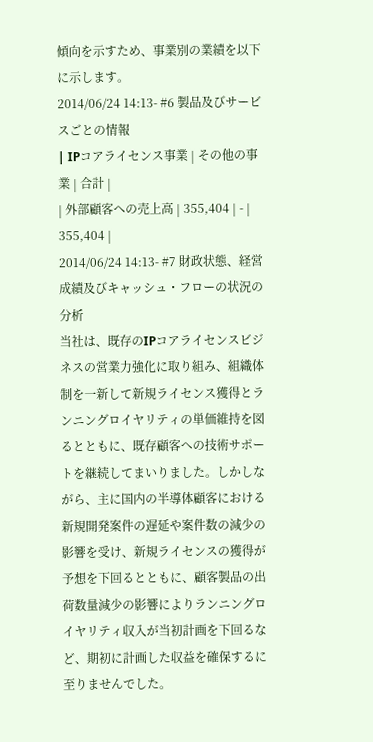傾向を示すため、事業別の業績を以下に示します。
2014/06/24 14:13- #6 製品及びサービスごとの情報
| IPコアライセンス事業 | その他の事業 | 合計 |
| 外部顧客への売上高 | 355,404 | - | 355,404 |
2014/06/24 14:13- #7 財政状態、経営成績及びキャッシュ・フローの状況の分析
当社は、既存のIPコアライセンスビジネスの営業力強化に取り組み、組織体制を一新して新規ライセンス獲得とランニングロイヤリティの単価維持を図るとともに、既存顧客への技術サポートを継続してまいりました。しかしながら、主に国内の半導体顧客における新規開発案件の遅延や案件数の減少の影響を受け、新規ライセンスの獲得が予想を下回るとともに、顧客製品の出荷数量減少の影響によりランニングロイヤリティ収入が当初計画を下回るなど、期初に計画した収益を確保するに至りませんでした。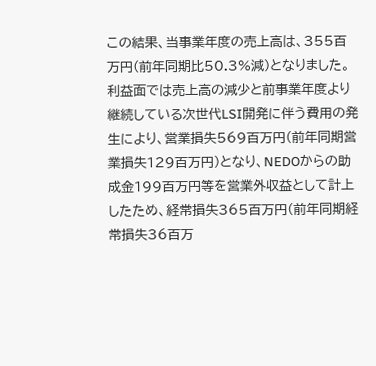この結果、当事業年度の売上高は、355百万円(前年同期比50.3%減)となりました。利益面では売上高の減少と前事業年度より継続している次世代LSI開発に伴う費用の発生により、営業損失569百万円(前年同期営業損失129百万円)となり、NEDOからの助成金199百万円等を営業外収益として計上したため、経常損失365百万円(前年同期経常損失36百万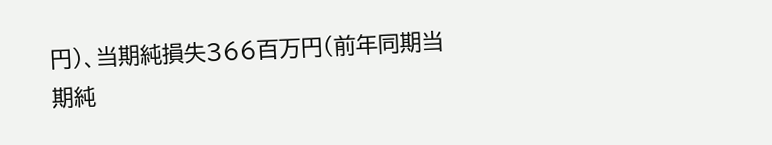円)、当期純損失366百万円(前年同期当期純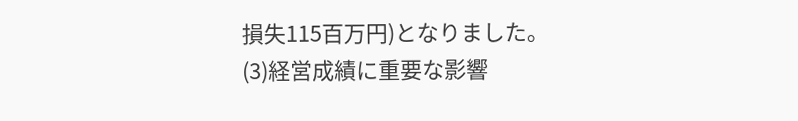損失115百万円)となりました。
(3)経営成績に重要な影響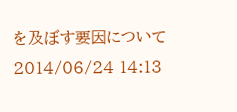を及ぼす要因について
2014/06/24 14:13